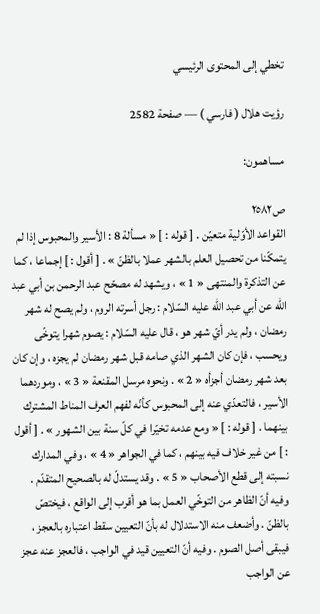تخطي إلى المحتوى الرئيسي

رؤيت هلال ( فارسي ) — صفحة 2582

مساهمون:

ص٢٥٨٢
القواعد الأوّلية متعيّن . [ قوله : ] « مسألة 8 : الأسير والمحبوس إذا لم يتمكّنا من تحصيل العلم بالشهر عملا بالظنّ » . [ أقول : ] إجماعا ، كما عن التذكرة والمنتهى « 1 » ، ويشهد له مصحّح عبد الرحمن بن أبي عبد اللّه عن أبي عبد اللّه عليه السّلام : رجل أسرته الروم ، ولم يصح له شهر رمضان ، ولم يدر أيّ شهر هو ، قال عليه السّلام : يصوم شهرا يتوخّى ويحسب ، فإن كان الشهر الذي صامه قبل شهر رمضان لم يجزه ، وإن كان بعد شهر رمضان أجزأه « 2 » . ونحوه مرسل المقنعة « 3 » ، وموردهما الأسير ، فالتعدّي عنه إلى المحبوس كأنّه لفهم العرف المناط المشترك بينهما . [ قوله : ] « ومع عدمه تخيّرا في كلّ سنة بين الشهور » . [ أقول : ] من غير خلاف فيه بينهم ، كما في الجواهر « 4 » ، وفي المدارك نسبته إلى قطع الأصحاب « 5 » . وقد يستدلّ له بالصحيح المتقدّم . وفيه أنّ الظاهر من التوخّي العمل بما هو أقرب إلى الواقع ، فيختصّ بالظنّ . وأضعف منه الاستدلال له بأنّ التعيين سقط اعتباره بالعجز ، فيبقى أصل الصوم . وفيه أنّ التعيين قيد في الواجب ، فالعجز عنه عجز عن الواجب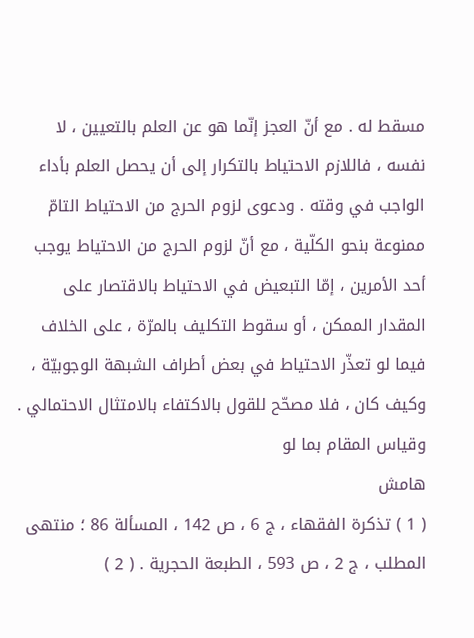مسقط له . مع أنّ العجز إنّما هو عن العلم بالتعيين ، لا نفسه ، فاللازم الاحتياط بالتكرار إلى أن يحصل العلم بأداء الواجب في وقته . ودعوى لزوم الحرج من الاحتياط التامّ ممنوعة بنحو الكلّية ، مع أنّ لزوم الحرج من الاحتياط يوجب أحد الأمرين ، إمّا التبعيض في الاحتياط بالاقتصار على المقدار الممكن ، أو سقوط التكليف بالمرّة ، على الخلاف فيما لو تعذّر الاحتياط في بعض أطراف الشبهة الوجوبيّة ، وكيف كان ، فلا مصحّح للقول بالاكتفاء بالامتثال الاحتمالي . وقياس المقام بما لو
هامش
( 1 ) تذكرة الفقهاء ، ج 6 ، ص 142 ، المسألة 86 ؛ منتهى المطلب ، ج 2 ، ص 593 ، الطبعة الحجرية . ( 2 )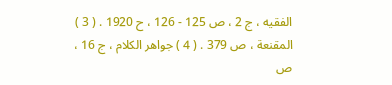الفقيه ، ج 2 ، ص 125 - 126 ، ح 1920 . ( 3 ) المقنعة ، ص 379 . ( 4 ) جواهر الكلام ، ج 16 ، ص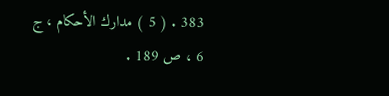383 . ( 5 ) مدارك الأحكام ، ج 6 ، ص 189 .